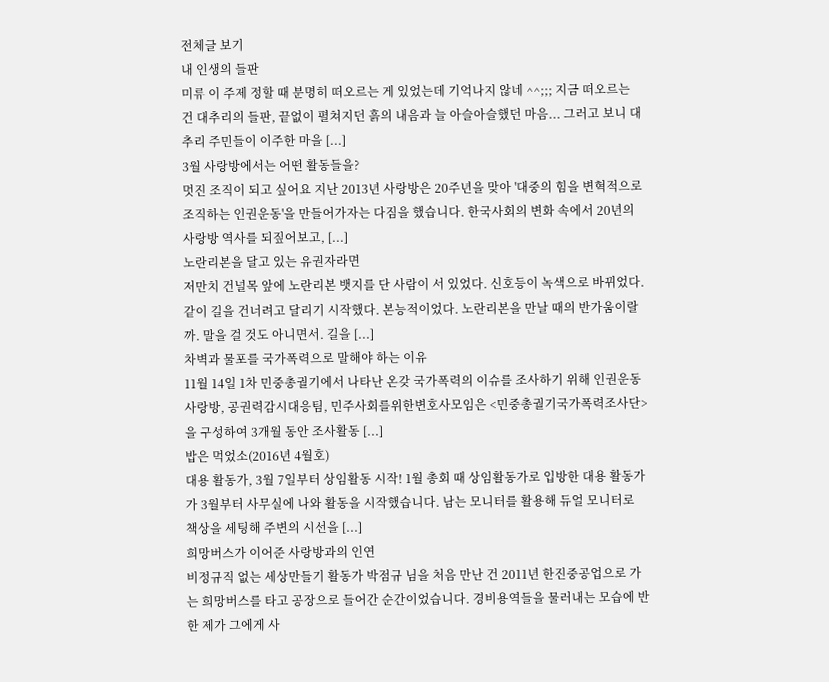전체글 보기
내 인생의 들판
미류 이 주제 정할 때 분명히 떠오르는 게 있었는데 기억나지 않네 ^^;;; 지금 떠오르는 건 대추리의 들판, 끝없이 펼쳐지던 흙의 내음과 늘 아슬아슬했던 마음... 그러고 보니 대추리 주민들이 이주한 마을 [...]
3월 사랑방에서는 어떤 활동들을?
멋진 조직이 되고 싶어요 지난 2013년 사랑방은 20주년을 맞아 '대중의 힘을 변혁적으로 조직하는 인권운동'을 만들어가자는 다짐을 했습니다. 한국사회의 변화 속에서 20년의 사랑방 역사를 되짚어보고, [...]
노란리본을 달고 있는 유권자라면
저만치 건널목 앞에 노란리본 뱃지를 단 사람이 서 있었다. 신호등이 녹색으로 바뀌었다. 같이 길을 건너려고 달리기 시작했다. 본능적이었다. 노란리본을 만날 때의 반가움이랄까. 말을 걸 것도 아니면서. 길을 [...]
차벽과 물포를 국가폭력으로 말해야 하는 이유
11월 14일 1차 민중총궐기에서 나타난 온갖 국가폭력의 이슈를 조사하기 위해 인권운동사랑방, 공권력감시대응팀, 민주사회를위한변호사모임은 <민중총궐기국가폭력조사단>을 구성하여 3개월 동안 조사활동 [...]
밥은 먹었소(2016년 4월호)
대용 활동가, 3월 7일부터 상임활동 시작! 1월 총회 때 상임활동가로 입방한 대용 활동가가 3월부터 사무실에 나와 활동을 시작했습니다. 남는 모니터를 활용해 듀얼 모니터로 책상을 세팅해 주변의 시선을 [...]
희망버스가 이어준 사랑방과의 인연
비정규직 없는 세상만들기 활동가 박점규 님을 처음 만난 건 2011년 한진중공업으로 가는 희망버스를 타고 공장으로 들어간 순간이었습니다. 경비용역들을 물러내는 모습에 반한 제가 그에게 사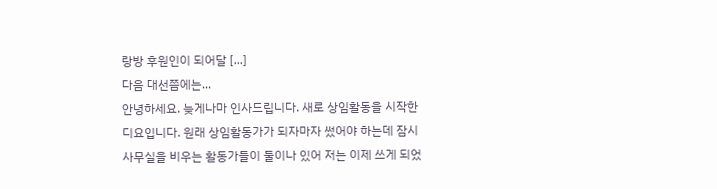랑방 후원인이 되어달 [...]
다음 대선쯤에는...
안녕하세요. 늦게나마 인사드립니다. 새로 상임활동을 시작한 디요입니다. 원래 상임활동가가 되자마자 썼어야 하는데 잠시 사무실을 비우는 활동가들이 둘이나 있어 저는 이제 쓰게 되었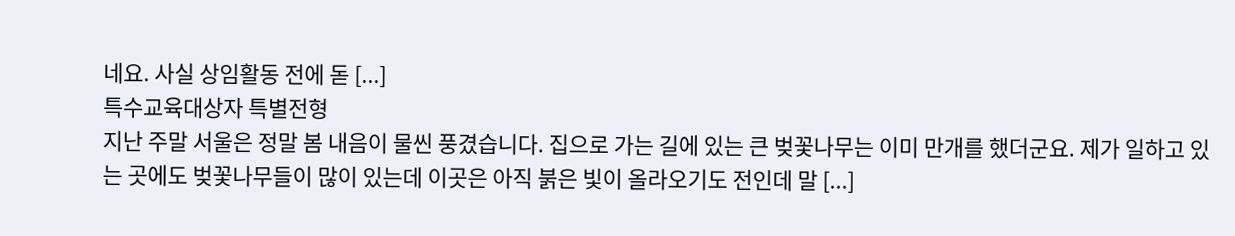네요. 사실 상임활동 전에 돋 [...]
특수교육대상자 특별전형
지난 주말 서울은 정말 봄 내음이 물씬 풍겼습니다. 집으로 가는 길에 있는 큰 벚꽃나무는 이미 만개를 했더군요. 제가 일하고 있는 곳에도 벚꽃나무들이 많이 있는데 이곳은 아직 붉은 빛이 올라오기도 전인데 말 [...]